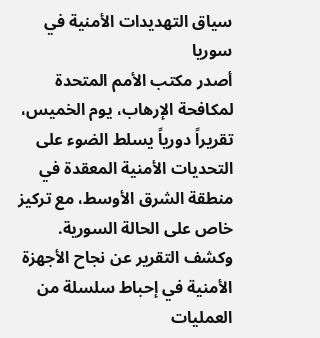سياق التهديدات الأمنية في سوريا
أصدر مكتب الأمم المتحدة لمكافحة الإرهاب، يوم الخميس، تقريراً دورياً يسلط الضوء على التحديات الأمنية المعقدة في منطقة الشرق الأوسط، مع تركيز خاص على الحالة السورية. وكشف التقرير عن نجاح الأجهزة الأمنية في إحباط سلسلة من العمليات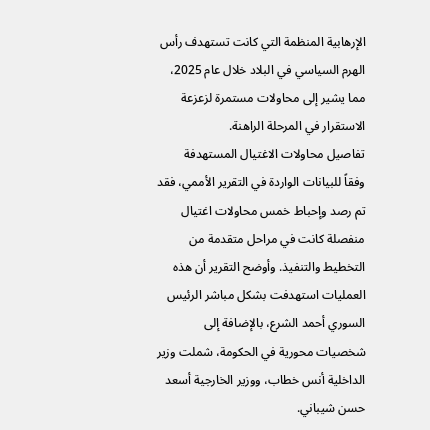الإرهابية المنظمة التي كانت تستهدف رأس الهرم السياسي في البلاد خلال عام 2025، مما يشير إلى محاولات مستمرة لزعزعة الاستقرار في المرحلة الراهنة.
تفاصيل محاولات الاغتيال المستهدفة
وفقاً للبيانات الواردة في التقرير الأممي، فقد تم رصد وإحباط خمس محاولات اغتيال منفصلة كانت في مراحل متقدمة من التخطيط والتنفيذ. وأوضح التقرير أن هذه العمليات استهدفت بشكل مباشر الرئيس السوري أحمد الشرع، بالإضافة إلى شخصيات محورية في الحكومة، شملت وزير الداخلية أنس خطاب، ووزير الخارجية أسعد حسن شيباني.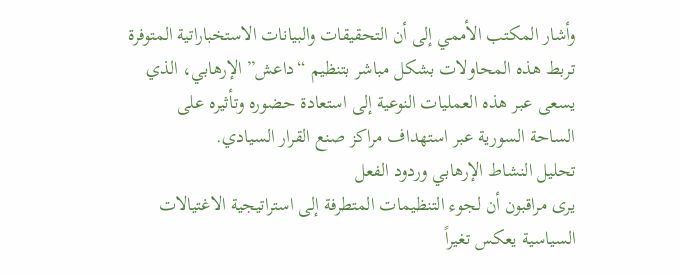وأشار المكتب الأممي إلى أن التحقيقات والبيانات الاستخباراتية المتوفرة تربط هذه المحاولات بشكل مباشر بتنظيم “داعش” الإرهابي، الذي يسعى عبر هذه العمليات النوعية إلى استعادة حضوره وتأثيره على الساحة السورية عبر استهداف مراكز صنع القرار السيادي.
تحليل النشاط الإرهابي وردود الفعل
يرى مراقبون أن لجوء التنظيمات المتطرفة إلى استراتيجية الاغتيالات السياسية يعكس تغيراً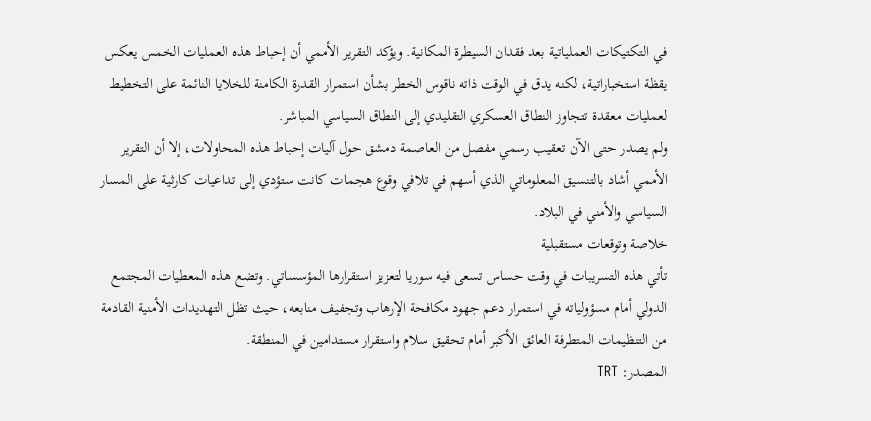في التكتيكات العملياتية بعد فقدان السيطرة المكانية. ويؤكد التقرير الأممي أن إحباط هذه العمليات الخمس يعكس يقظة استخباراتية، لكنه يدق في الوقت ذاته ناقوس الخطر بشأن استمرار القدرة الكامنة للخلايا النائمة على التخطيط لعمليات معقدة تتجاوز النطاق العسكري التقليدي إلى النطاق السياسي المباشر.
ولم يصدر حتى الآن تعقيب رسمي مفصل من العاصمة دمشق حول آليات إحباط هذه المحاولات، إلا أن التقرير الأممي أشاد بالتنسيق المعلوماتي الذي أسهم في تلافي وقوع هجمات كانت ستؤدي إلى تداعيات كارثية على المسار السياسي والأمني في البلاد.
خلاصة وتوقعات مستقبلية
تأتي هذه التسريبات في وقت حساس تسعى فيه سوريا لتعزيز استقرارها المؤسساتي. وتضع هذه المعطيات المجتمع الدولي أمام مسؤولياته في استمرار دعم جهود مكافحة الإرهاب وتجفيف منابعه، حيث تظل التهديدات الأمنية القادمة من التنظيمات المتطرفة العائق الأكبر أمام تحقيق سلام واستقرار مستدامين في المنطقة.
المصدر: TRT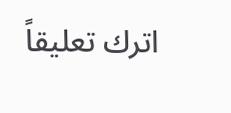اترك تعليقاً